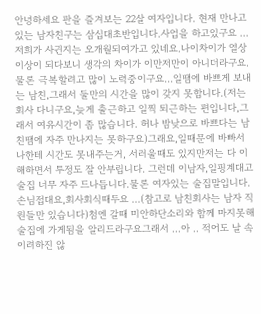안녕하세요 판을 즐겨보는 22살 여자입니다. 현재 만나고있는 남자친구는 삼십대초반입니다.사업을 하고있구요 ...저희가 사귄지는 오개월되여가고 있네요.나이차이가 열상이상이 되다보니 생각의 차이가 이만저만이 아니더라구요.물론 극복할려고 많이 노력중이구요...일땜에 바쁘게 보내는 남친,그래서 둘만의 시간을 많이 갖지 못합니다.(저는 회사 다니구요,늦게 출근하고 일찍 퇴근하는 편입니다,그래서 여유시간이 좀 많습니다. 허나 밤낮으로 바쁘다는 남친땜에 자주 만나지는 못하구요)그래요,일때문에 바빠서 나한테 시간도 못내주는거, 서러울때도 있지만저는 다 이해하면서 투정도 잘 안부립니다. 그런데 이남자,일핑계대고 술집 너무 자주 드나듭니다.물론 여자있는 술집말입니다.손님접대요,회사회식때두요 ...(참고로 남친회사는 남자 직원들만 있습니다)첨엔 갈때 미안하단소리와 함께 마지못해 술집에 가게됨을 알리드라구요그래서 ...아 .. 적어도 날 속이려하진 않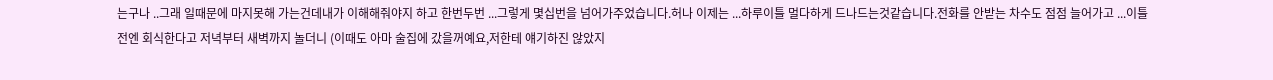는구나 ..그래 일때문에 마지못해 가는건데내가 이해해줘야지 하고 한번두번 ...그렇게 몇십번을 넘어가주었습니다.허나 이제는 ...하루이틀 멀다하게 드나드는것같습니다.전화를 안받는 차수도 점점 늘어가고 ...이틀전엔 회식한다고 저녁부터 새벽까지 놀더니 (이때도 아마 술집에 갔을꺼예요,저한테 얘기하진 않았지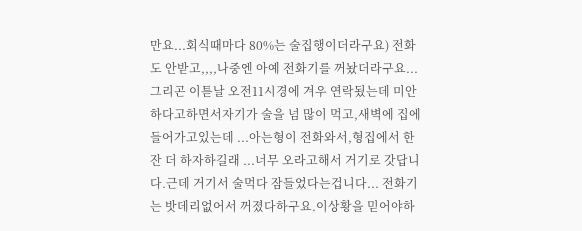만요...회식때마다 80%는 술집행이더라구요) 전화도 안받고,,,,나중엔 아예 전화기를 꺼놨더라구요...그리곤 이튿날 오전11시경에 겨우 연락됬는데 미안하다고하면서자기가 술을 넘 많이 먹고,새벽에 집에 들어가고있는데 ...아는형이 전화와서,형집에서 한잔 더 하자하길래 ...너무 오라고해서 거기로 갓답니다.근데 거기서 술먹다 잠들었다는겁니다... 전화기는 밧데리없어서 꺼졌다하구요.이상황을 믿어야하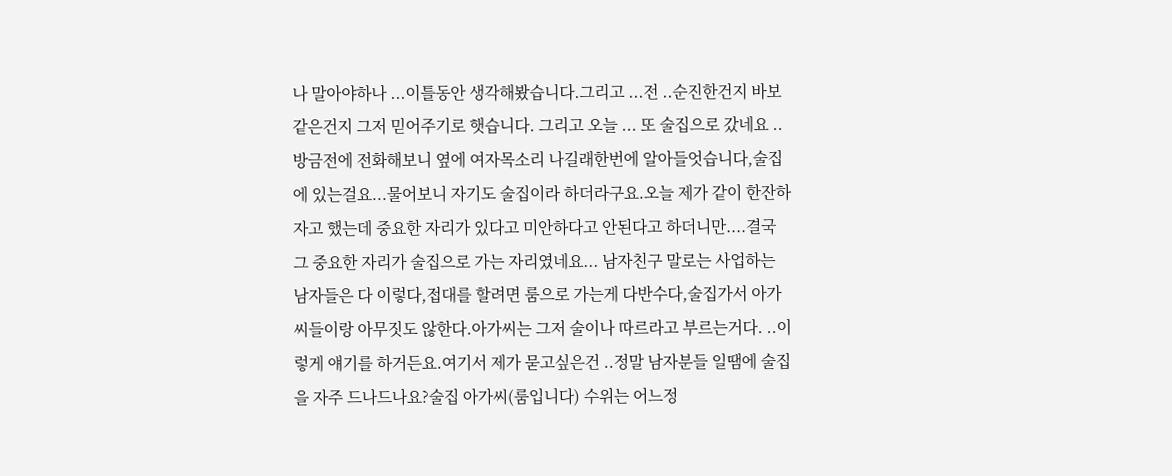나 말아야하나 ...이틀동안 생각해봤습니다.그리고 ...전 ..순진한건지 바보같은건지 그저 믿어주기로 햇습니다. 그리고 오늘 ... 또 술집으로 갔네요 ..방금전에 전화해보니 옆에 여자목소리 나길래한번에 알아들엇습니다,술집에 있는걸요...물어보니 자기도 술집이라 하더라구요.오늘 제가 같이 한잔하자고 했는데 중요한 자리가 있다고 미안하다고 안된다고 하더니만....결국 그 중요한 자리가 술집으로 가는 자리였네요... 남자친구 말로는 사업하는 남자들은 다 이렇다,접대를 할려면 룸으로 가는게 다반수다,술집가서 아가씨들이랑 아무짓도 않한다.아가씨는 그저 술이나 따르라고 부르는거다. ..이렇게 얘기를 하거든요.여기서 제가 묻고싶은건 ..정말 남자분들 일땜에 술집을 자주 드나드나요?술집 아가씨(룸입니다) 수위는 어느정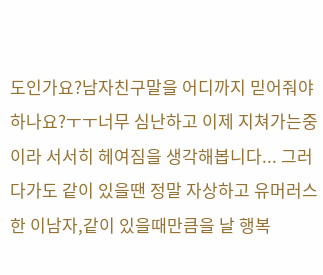도인가요?남자친구말을 어디까지 믿어줘야 하나요?ㅜㅜ너무 심난하고 이제 지쳐가는중이라 서서히 헤여짐을 생각해봅니다... 그러다가도 같이 있을땐 정말 자상하고 유머러스한 이남자,같이 있을때만큼을 날 행복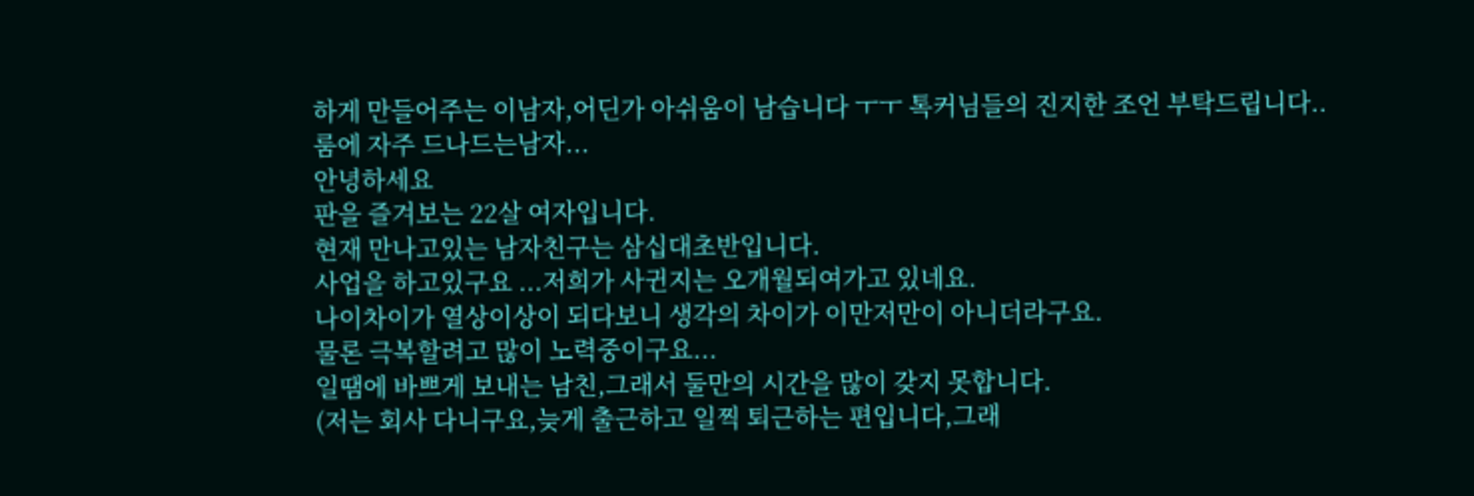하게 만들어주는 이남자,어딘가 아쉬움이 남습니다 ㅜㅜ 톡커님들의 진지한 조언 부탁드립니다..
룸에 자주 드나드는남자...
안녕하세요
판을 즐겨보는 22살 여자입니다.
현재 만나고있는 남자친구는 삼십대초반입니다.
사업을 하고있구요 ...저희가 사귄지는 오개월되여가고 있네요.
나이차이가 열상이상이 되다보니 생각의 차이가 이만저만이 아니더라구요.
물론 극복할려고 많이 노력중이구요...
일땜에 바쁘게 보내는 남친,그래서 둘만의 시간을 많이 갖지 못합니다.
(저는 회사 다니구요,늦게 출근하고 일찍 퇴근하는 편입니다,그래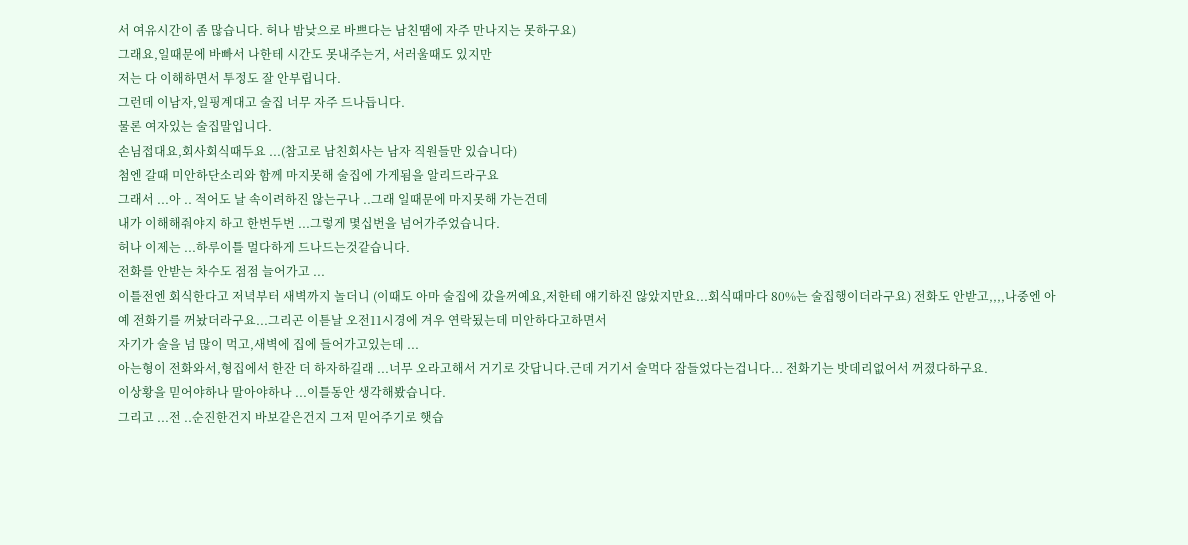서 여유시간이 좀 많습니다. 허나 밤낮으로 바쁘다는 남친땜에 자주 만나지는 못하구요)
그래요,일때문에 바빠서 나한테 시간도 못내주는거, 서러울때도 있지만
저는 다 이해하면서 투정도 잘 안부립니다.
그런데 이남자,일핑계대고 술집 너무 자주 드나듭니다.
물론 여자있는 술집말입니다.
손님접대요,회사회식때두요 ...(참고로 남친회사는 남자 직원들만 있습니다)
첨엔 갈때 미안하단소리와 함께 마지못해 술집에 가게됨을 알리드라구요
그래서 ...아 .. 적어도 날 속이려하진 않는구나 ..그래 일때문에 마지못해 가는건데
내가 이해해줘야지 하고 한번두번 ...그렇게 몇십번을 넘어가주었습니다.
허나 이제는 ...하루이틀 멀다하게 드나드는것같습니다.
전화를 안받는 차수도 점점 늘어가고 ...
이틀전엔 회식한다고 저녁부터 새벽까지 놀더니 (이때도 아마 술집에 갔을꺼예요,저한테 얘기하진 않았지만요...회식때마다 80%는 술집행이더라구요) 전화도 안받고,,,,나중엔 아예 전화기를 꺼놨더라구요...그리곤 이튿날 오전11시경에 겨우 연락됬는데 미안하다고하면서
자기가 술을 넘 많이 먹고,새벽에 집에 들어가고있는데 ...
아는형이 전화와서,형집에서 한잔 더 하자하길래 ...너무 오라고해서 거기로 갓답니다.근데 거기서 술먹다 잠들었다는겁니다... 전화기는 밧데리없어서 꺼졌다하구요.
이상황을 믿어야하나 말아야하나 ...이틀동안 생각해봤습니다.
그리고 ...전 ..순진한건지 바보같은건지 그저 믿어주기로 햇습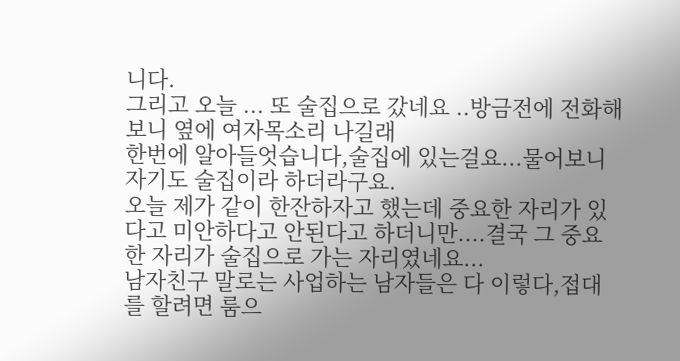니다.
그리고 오늘 ... 또 술집으로 갔네요 ..방금전에 전화해보니 옆에 여자목소리 나길래
한번에 알아들엇습니다,술집에 있는걸요...물어보니 자기도 술집이라 하더라구요.
오늘 제가 같이 한잔하자고 했는데 중요한 자리가 있다고 미안하다고 안된다고 하더니만....결국 그 중요한 자리가 술집으로 가는 자리였네요...
남자친구 말로는 사업하는 남자들은 다 이렇다,접대를 할려면 룸으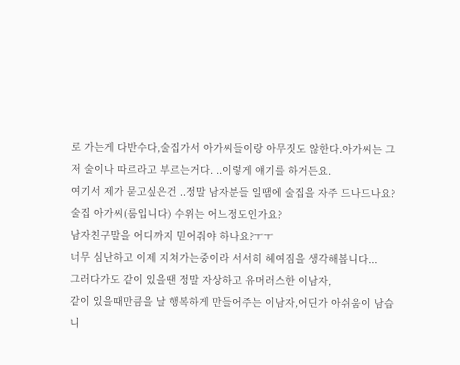로 가는게 다반수다,술집가서 아가씨들이랑 아무짓도 않한다.아가씨는 그저 술이나 따르라고 부르는거다. ..이렇게 얘기를 하거든요.
여기서 제가 묻고싶은건 ..정말 남자분들 일땜에 술집을 자주 드나드나요?
술집 아가씨(룸입니다) 수위는 어느정도인가요?
남자친구말을 어디까지 믿어줘야 하나요?ㅜㅜ
너무 심난하고 이제 지쳐가는중이라 서서히 헤여짐을 생각해봅니다...
그러다가도 같이 있을땐 정말 자상하고 유머러스한 이남자,
같이 있을때만큼을 날 행복하게 만들어주는 이남자,어딘가 아쉬움이 남습니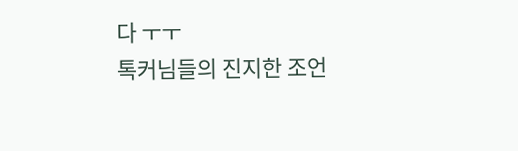다 ㅜㅜ
톡커님들의 진지한 조언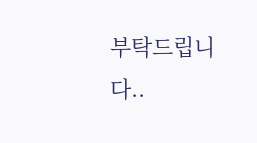부탁드립니다..